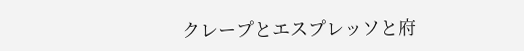クレープとエスプレッソと府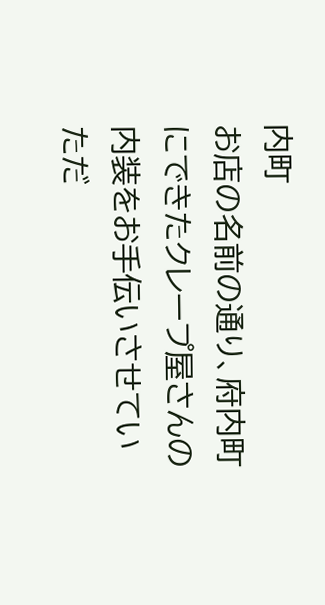内町
お店の名前の通り、府内町にできたクレープ屋さんの内装をお手伝いさせていただ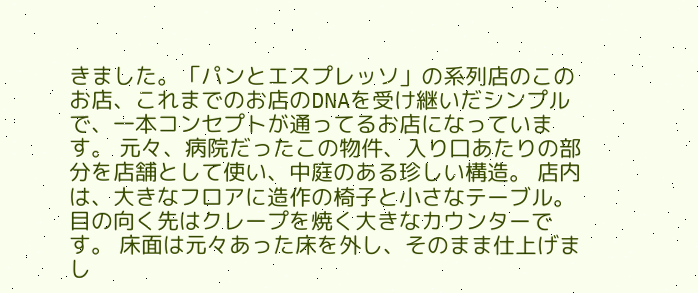きました。「パンとエスプレッソ」の系列店のこのお店、これまでのお店のDNAを受け継いだシンプルで、一本コンセプトが通ってるお店になっています。 元々、病院だったこの物件、入り口あたりの部分を店舗として使い、中庭のある珍しい構造。 店内は、大きなフロアに造作の椅子と小さなテーブル。目の向く先はクレープを焼く大きなカウンターです。 床面は元々あった床を外し、そのまま仕上げまし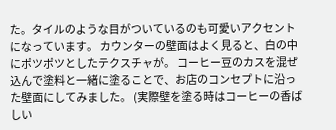た。タイルのような目がついているのも可愛いアクセントになっています。 カウンターの壁面はよく見ると、白の中にポツポツとしたテクスチャが。 コーヒー豆のカスを混ぜ込んで塗料と一緒に塗ることで、お店のコンセプトに沿った壁面にしてみました。 (実際壁を塗る時はコーヒーの香ばしい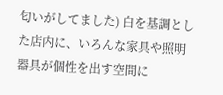匂いがしてました) 白を基調とした店内に、いろんな家具や照明器具が個性を出す空間に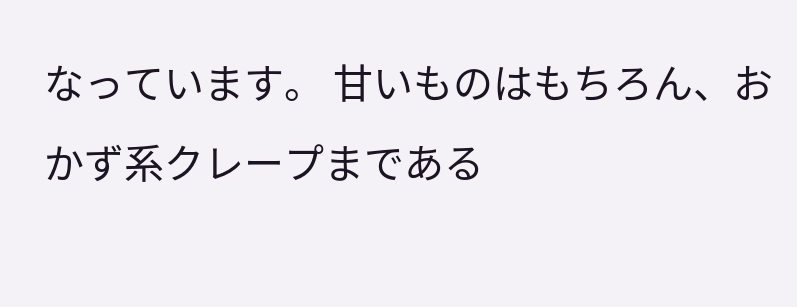なっています。 甘いものはもちろん、おかず系クレープまである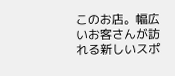このお店。幅広いお客さんが訪れる新しいスポ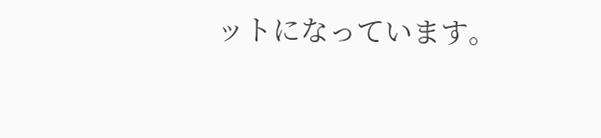ットになっています。